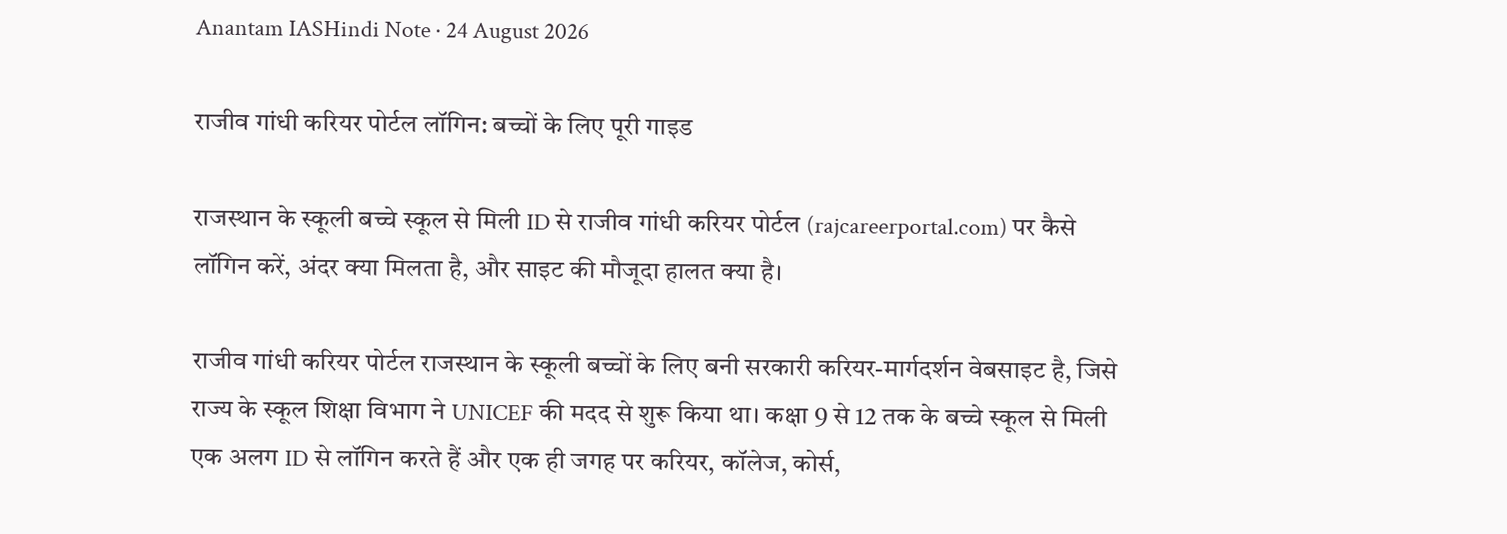Anantam IASHindi Note · 24 August 2026

राजीव गांधी करियर पोर्टल लॉगिन: बच्चों के लिए पूरी गाइड

राजस्थान के स्कूली बच्चे स्कूल से मिली ID से राजीव गांधी करियर पोर्टल (rajcareerportal.com) पर कैसे लॉगिन करें, अंदर क्या मिलता है, और साइट की मौजूदा हालत क्या है।

राजीव गांधी करियर पोर्टल राजस्थान के स्कूली बच्चों के लिए बनी सरकारी करियर-मार्गदर्शन वेबसाइट है, जिसे राज्य के स्कूल शिक्षा विभाग ने UNICEF की मदद से शुरू किया था। कक्षा 9 से 12 तक के बच्चे स्कूल से मिली एक अलग ID से लॉगिन करते हैं और एक ही जगह पर करियर, कॉलेज, कोर्स,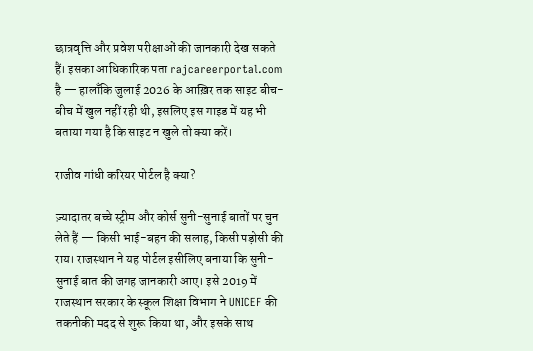छात्रवृत्ति और प्रवेश परीक्षाओं की जानकारी देख सकते हैं। इसका आधिकारिक पता rajcareerportal.com है — हालाँकि जुलाई 2026 के आख़िर तक साइट बीच-बीच में खुल नहीं रही थी, इसलिए इस गाइड में यह भी बताया गया है कि साइट न खुले तो क्या करें।

राजीव गांधी करियर पोर्टल है क्या?

ज़्यादातर बच्चे स्ट्रीम और कोर्स सुनी-सुनाई बातों पर चुन लेते हैं — किसी भाई-बहन की सलाह, किसी पड़ोसी की राय। राजस्थान ने यह पोर्टल इसीलिए बनाया कि सुनी-सुनाई बात की जगह जानकारी आए। इसे 2019 में राजस्थान सरकार के स्कूल शिक्षा विभाग ने UNICEF की तकनीकी मदद से शुरू किया था, और इसके साथ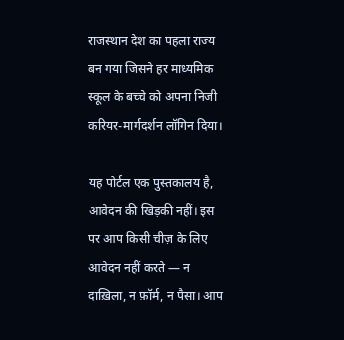राजस्थान देश का पहला राज्य बन गया जिसने हर माध्यमिक स्कूल के बच्चे को अपना निजी करियर-मार्गदर्शन लॉगिन दिया।

यह पोर्टल एक पुस्तकालय है, आवेदन की खिड़की नहीं। इस पर आप किसी चीज़ के लिए आवेदन नहीं करते — न दाख़िला, न फ़ॉर्म, न पैसा। आप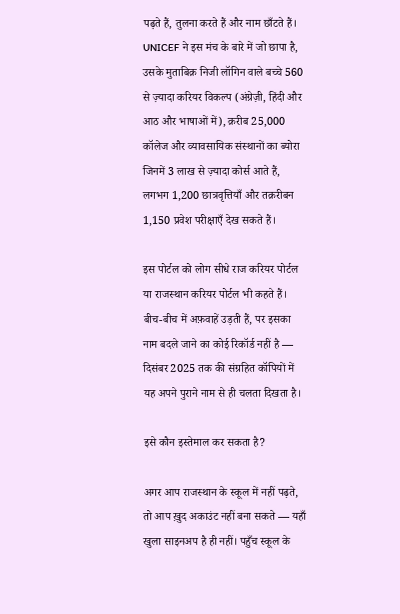पढ़ते हैं, तुलना करते हैं और नाम छाँटते हैं। UNICEF ने इस मंच के बारे में जो छापा है, उसके मुताबिक़ निजी लॉगिन वाले बच्चे 560 से ज़्यादा करियर विकल्प (अंग्रेज़ी, हिंदी और आठ और भाषाओं में), क़रीब 25,000 कॉलेज और व्यावसायिक संस्थानों का ब्योरा जिनमें 3 लाख से ज़्यादा कोर्स आते हैं, लगभग 1,200 छात्रवृत्तियाँ और तक़रीबन 1,150 प्रवेश परीक्षाएँ देख सकते हैं।

इस पोर्टल को लोग सीधे राज करियर पोर्टल या राजस्थान करियर पोर्टल भी कहते हैं। बीच-बीच में अफ़वाहें उड़ती हैं, पर इसका नाम बदले जाने का कोई रिकॉर्ड नहीं है — दिसंबर 2025 तक की संग्रहित कॉपियों में यह अपने पुराने नाम से ही चलता दिखता है।

इसे कौन इस्तेमाल कर सकता है?

अगर आप राजस्थान के स्कूल में नहीं पढ़ते, तो आप ख़ुद अकाउंट नहीं बना सकते — यहाँ खुला साइनअप है ही नहीं। पहुँच स्कूल के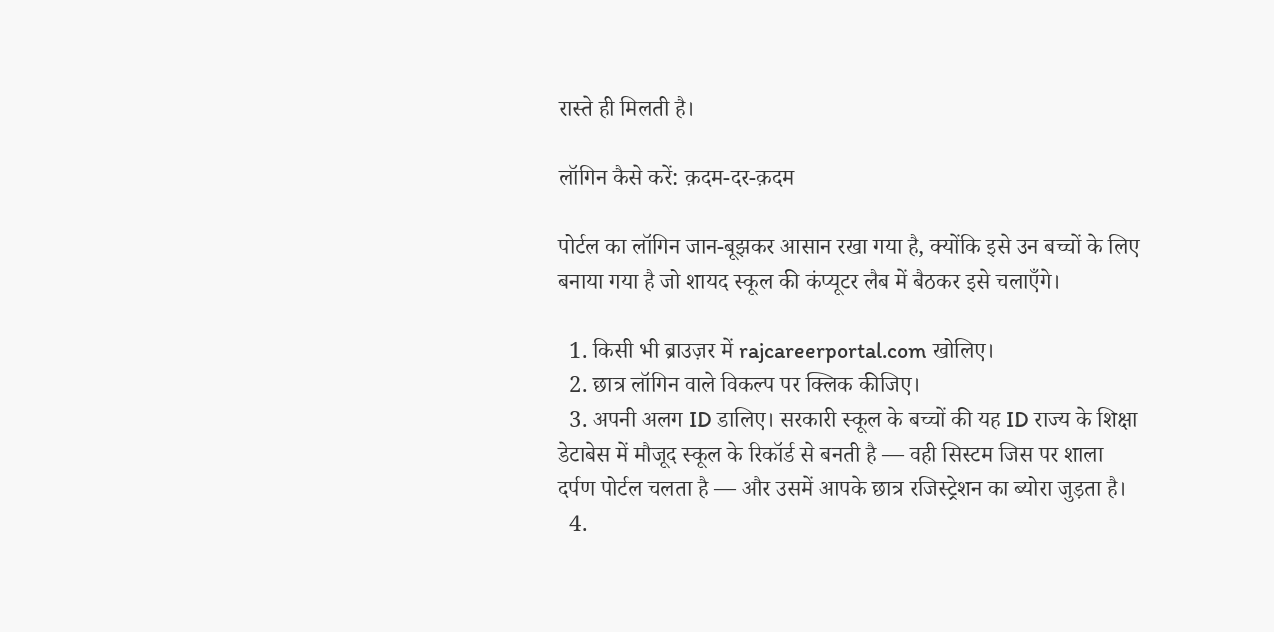रास्ते ही मिलती है।

लॉगिन कैसे करें: क़दम-दर-क़दम

पोर्टल का लॉगिन जान-बूझकर आसान रखा गया है, क्योंकि इसे उन बच्चों के लिए बनाया गया है जो शायद स्कूल की कंप्यूटर लैब में बैठकर इसे चलाएँगे।

  1. किसी भी ब्राउज़र में rajcareerportal.com खोलिए।
  2. छात्र लॉगिन वाले विकल्प पर क्लिक कीजिए।
  3. अपनी अलग ID डालिए। सरकारी स्कूल के बच्चों की यह ID राज्य के शिक्षा डेटाबेस में मौजूद स्कूल के रिकॉर्ड से बनती है — वही सिस्टम जिस पर शाला दर्पण पोर्टल चलता है — और उसमें आपके छात्र रजिस्ट्रेशन का ब्योरा जुड़ता है।
  4.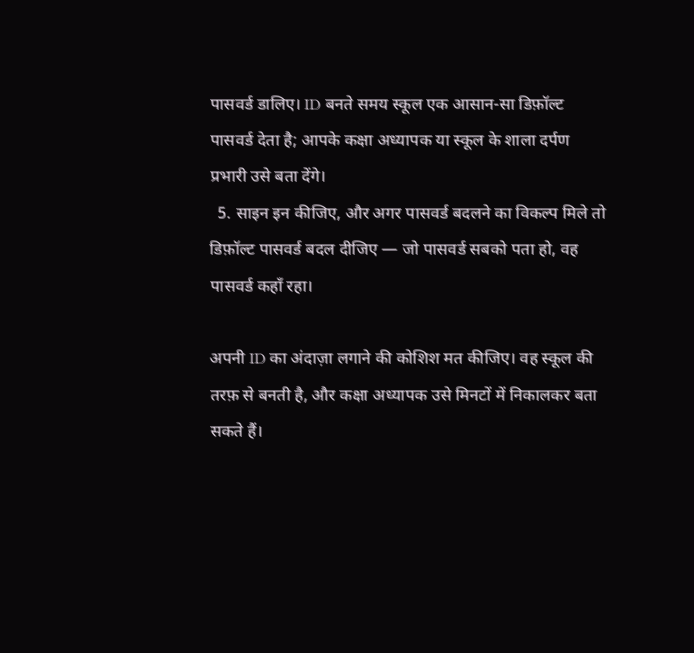पासवर्ड डालिए। ID बनते समय स्कूल एक आसान-सा डिफ़ॉल्ट पासवर्ड देता है; आपके कक्षा अध्यापक या स्कूल के शाला दर्पण प्रभारी उसे बता देंगे।
  5. साइन इन कीजिए, और अगर पासवर्ड बदलने का विकल्प मिले तो डिफ़ॉल्ट पासवर्ड बदल दीजिए — जो पासवर्ड सबको पता हो, वह पासवर्ड कहाँ रहा।

अपनी ID का अंदाज़ा लगाने की कोशिश मत कीजिए। वह स्कूल की तरफ़ से बनती है, और कक्षा अध्यापक उसे मिनटों में निकालकर बता सकते हैं।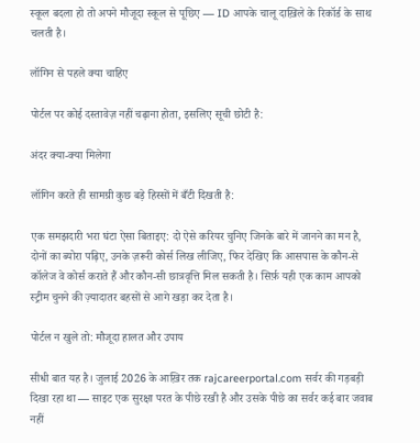स्कूल बदला हो तो अपने मौजूदा स्कूल से पूछिए — ID आपके चालू दाख़िले के रिकॉर्ड के साथ चलती है।

लॉगिन से पहले क्या चाहिए

पोर्टल पर कोई दस्तावेज़ नहीं चढ़ाना होता, इसलिए सूची छोटी है:

अंदर क्या-क्या मिलेगा

लॉगिन करते ही सामग्री कुछ बड़े हिस्सों में बँटी दिखती है:

एक समझदारी भरा घंटा ऐसा बिताइए: दो ऐसे करियर चुनिए जिनके बारे में जानने का मन है, दोनों का ब्योरा पढ़िए, उनके ज़रूरी कोर्स लिख लीजिए, फिर देखिए कि आसपास के कौन-से कॉलेज वे कोर्स कराते हैं और कौन-सी छात्रवृत्ति मिल सकती है। सिर्फ़ यही एक काम आपको स्ट्रीम चुनने की ज़्यादातर बहसों से आगे खड़ा कर देता है।

पोर्टल न खुले तो: मौजूदा हालत और उपाय

सीधी बात यह है। जुलाई 2026 के आख़िर तक rajcareerportal.com सर्वर की गड़बड़ी दिखा रहा था — साइट एक सुरक्षा परत के पीछे रखी है और उसके पीछे का सर्वर कई बार जवाब नहीं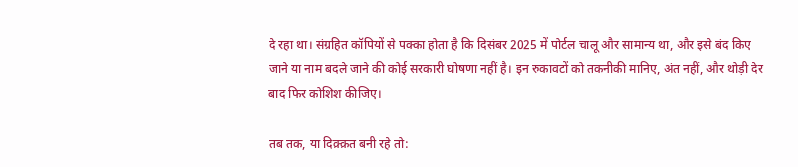दे रहा था। संग्रहित कॉपियों से पक्का होता है कि दिसंबर 2025 में पोर्टल चालू और सामान्य था, और इसे बंद किए जाने या नाम बदले जाने की कोई सरकारी घोषणा नहीं है। इन रुकावटों को तकनीकी मानिए, अंत नहीं, और थोड़ी देर बाद फिर कोशिश कीजिए।

तब तक, या दिक़्क़त बनी रहे तो: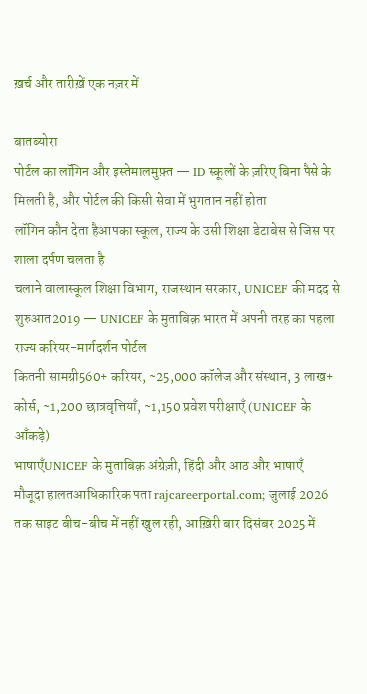ख़र्च और तारीख़ें एक नज़र में

बातब्योरा
पोर्टल का लॉगिन और इस्तेमालमुफ़्त — ID स्कूलों के ज़रिए बिना पैसे के मिलती है, और पोर्टल की किसी सेवा में भुगतान नहीं होता
लॉगिन कौन देता हैआपका स्कूल, राज्य के उसी शिक्षा डेटाबेस से जिस पर शाला दर्पण चलता है
चलाने वालास्कूल शिक्षा विभाग, राजस्थान सरकार, UNICEF की मदद से
शुरुआत2019 — UNICEF के मुताबिक़ भारत में अपनी तरह का पहला राज्य करियर-मार्गदर्शन पोर्टल
कितनी सामग्री560+ करियर, ~25,000 कॉलेज और संस्थान, 3 लाख+ कोर्स, ~1,200 छात्रवृत्तियाँ, ~1,150 प्रवेश परीक्षाएँ (UNICEF के आँकड़े)
भाषाएँUNICEF के मुताबिक़ अंग्रेज़ी, हिंदी और आठ और भाषाएँ
मौजूदा हालतआधिकारिक पता rajcareerportal.com; जुलाई 2026 तक साइट बीच-बीच में नहीं खुल रही, आख़िरी बार दिसंबर 2025 में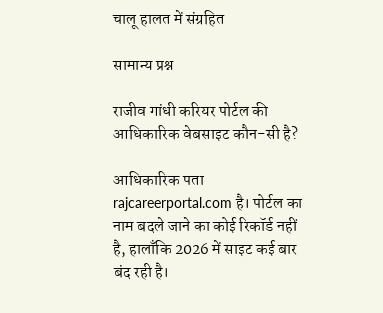चालू हालत में संग्रहित

सामान्य प्रश्न

राजीव गांधी करियर पोर्टल की आधिकारिक वेबसाइट कौन-सी है?

आधिकारिक पता rajcareerportal.com है। पोर्टल का नाम बदले जाने का कोई रिकॉर्ड नहीं है, हालाँकि 2026 में साइट कई बार बंद रही है।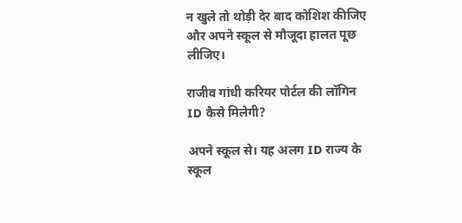न खुले तो थोड़ी देर बाद कोशिश कीजिए और अपने स्कूल से मौजूदा हालत पूछ लीजिए।

राजीव गांधी करियर पोर्टल की लॉगिन ID कैसे मिलेगी?

अपने स्कूल से। यह अलग ID राज्य के स्कूल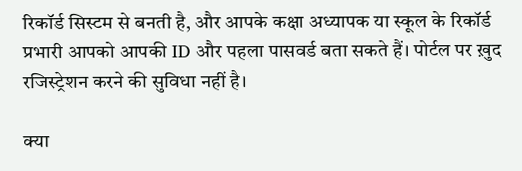रिकॉर्ड सिस्टम से बनती है, और आपके कक्षा अध्यापक या स्कूल के रिकॉर्ड प्रभारी आपको आपकी ID और पहला पासवर्ड बता सकते हैं। पोर्टल पर ख़ुद रजिस्ट्रेशन करने की सुविधा नहीं है।

क्या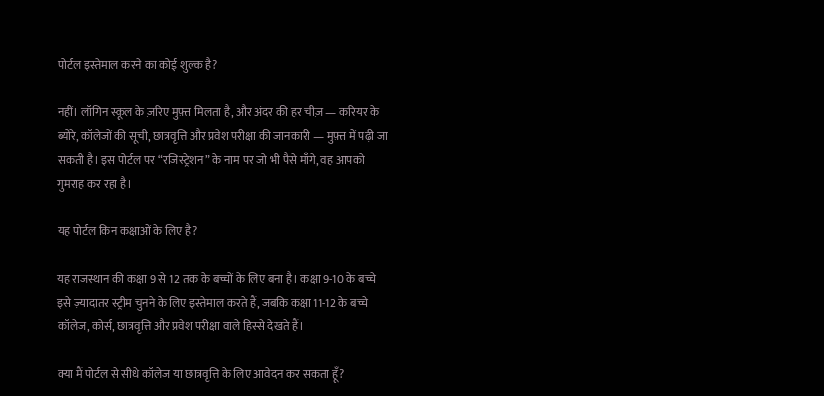पोर्टल इस्तेमाल करने का कोई शुल्क है?

नहीं। लॉगिन स्कूल के ज़रिए मुफ़्त मिलता है, और अंदर की हर चीज़ — करियर के ब्योरे, कॉलेजों की सूची, छात्रवृत्ति और प्रवेश परीक्षा की जानकारी — मुफ़्त में पढ़ी जा सकती है। इस पोर्टल पर “रजिस्ट्रेशन” के नाम पर जो भी पैसे माँगे, वह आपको गुमराह कर रहा है।

यह पोर्टल किन कक्षाओं के लिए है?

यह राजस्थान की कक्षा 9 से 12 तक के बच्चों के लिए बना है। कक्षा 9-10 के बच्चे इसे ज़्यादातर स्ट्रीम चुनने के लिए इस्तेमाल करते हैं, जबकि कक्षा 11-12 के बच्चे कॉलेज, कोर्स, छात्रवृत्ति और प्रवेश परीक्षा वाले हिस्से देखते हैं।

क्या मैं पोर्टल से सीधे कॉलेज या छात्रवृत्ति के लिए आवेदन कर सकता हूँ?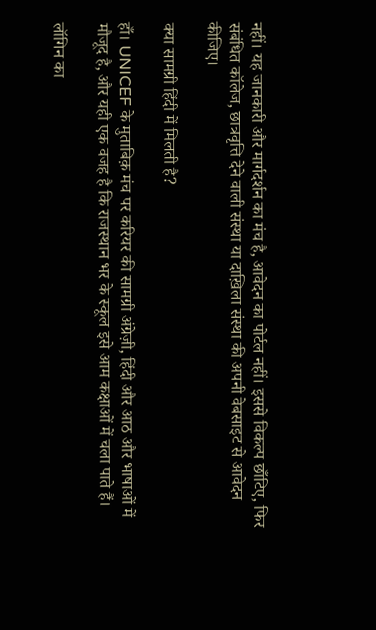नहीं। यह जानकारी और मार्गदर्शन का मंच है, आवेदन का पोर्टल नहीं। इससे विकल्प छाँटिए, फिर संबंधित कॉलेज, छात्रवृत्ति देने वाली संस्था या दाख़िला संस्था की अपनी वेबसाइट से आवेदन कीजिए।

क्या सामग्री हिंदी में मिलती है?

हाँ। UNICEF के मुताबिक़ मंच पर करियर की सामग्री अंग्रेज़ी, हिंदी और आठ और भाषाओं में मौजूद है, और यही एक वजह है कि राजस्थान भर के स्कूल इसे आम कक्षाओं में चला पाते हैं।

लॉगिन का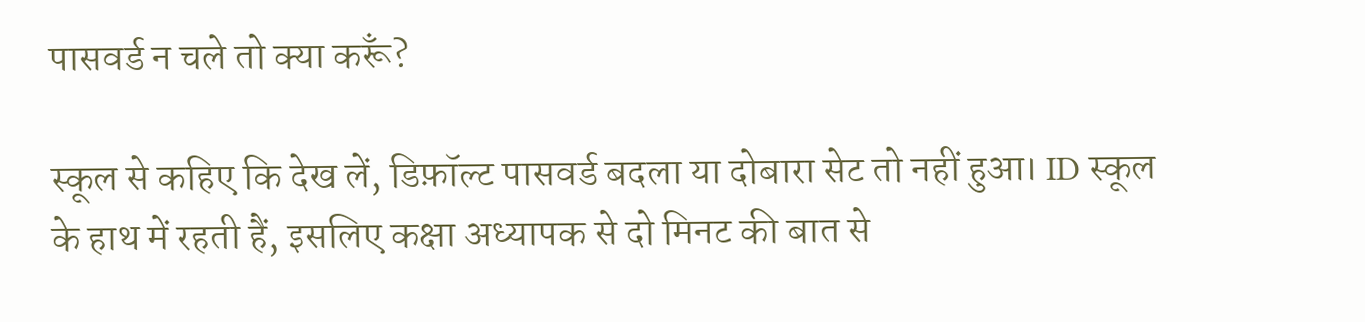पासवर्ड न चले तो क्या करूँ?

स्कूल से कहिए कि देख लें, डिफ़ॉल्ट पासवर्ड बदला या दोबारा सेट तो नहीं हुआ। ID स्कूल के हाथ में रहती हैं, इसलिए कक्षा अध्यापक से दो मिनट की बात से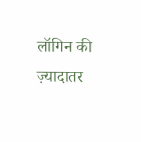लॉगिन की ज़्यादातर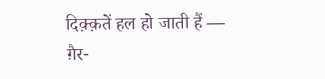दिक़्क़तें हल हो जाती हैं — ग़ैर-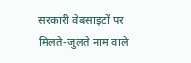सरकारी वेबसाइटों पर मिलते-जुलते नाम वाले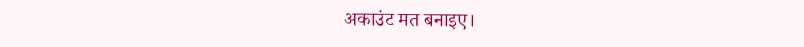अकाउंट मत बनाइए।